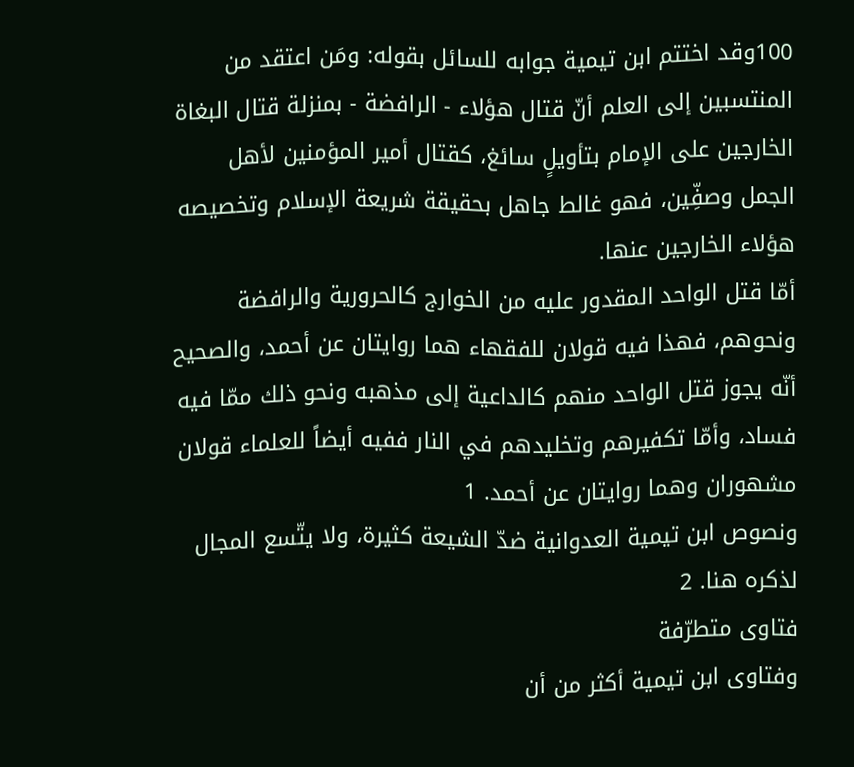100وقد اختتم ابن تيمية جوابه للسائل بقوله: ومَن اعتقد من المنتسبين إلى العلم أنّ قتال هؤلاء - الرافضة - بمنزلة قتال البغاة الخارجين على الإمام بتأويلٍ سائغ، كقتال أمير المؤمنين لأهل الجمل وصفِّين، فهو غالط جاهل بحقيقة شريعة الإسلام وتخصيصه هؤلاء الخارجين عنها.
أمّا قتل الواحد المقدور عليه من الخوارج كالحرورية والرافضة ونحوهم، فهذا فيه قولان للفقهاء هما روايتان عن أحمد، والصحيح أنّه يجوز قتل الواحد منهم كالداعية إلى مذهبه ونحو ذلك ممّا فيه فساد، وأمّا تكفيرهم وتخليدهم في النار ففيه أيضاً للعلماء قولان مشهوران وهما روايتان عن أحمد. 1
ونصوص ابن تيمية العدوانية ضدّ الشيعة كثيرة، ولا يتّسع المجال لذكره هنا. 2
فتاوى متطرّفة
وفتاوى ابن تيمية أكثر من أن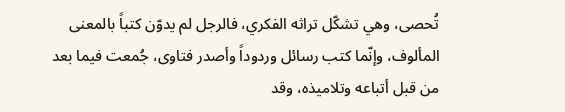تُحصى، وهي تشكّل تراثه الفكري، فالرجل لم يدوّن كتباً بالمعنى المألوف، وإنّما كتب رسائل وردوداً وأصدر فتاوى، جُمعت فيما بعد من قبل أتباعه وتلاميذه، وقد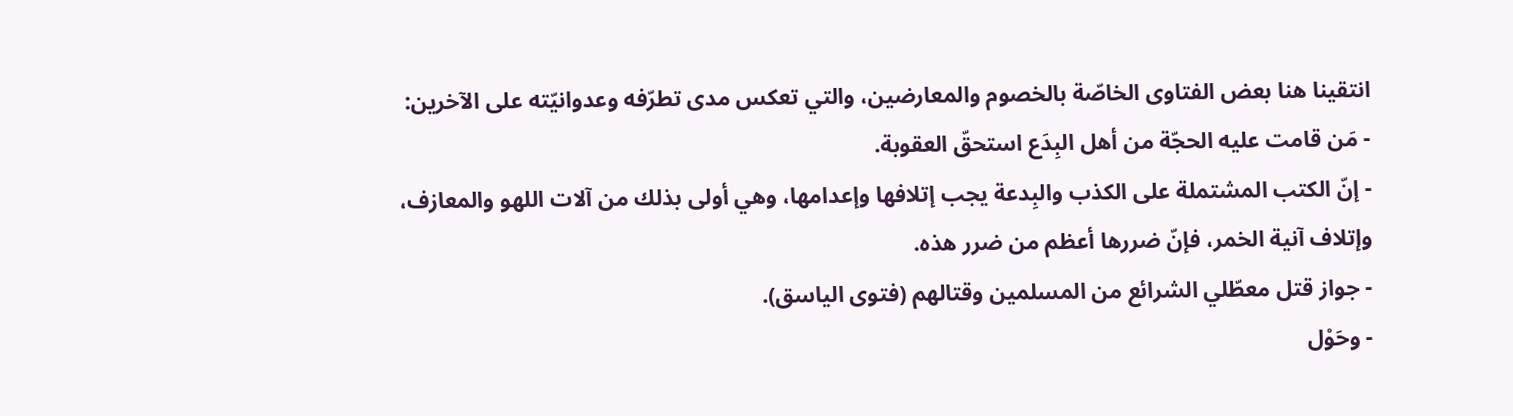انتقينا هنا بعض الفتاوى الخاصّة بالخصوم والمعارضين، والتي تعكس مدى تطرّفه وعدوانيّته على الآخرين:
- مَن قامت عليه الحجّة من أهل البِدَع استحقّ العقوبة.
- إنّ الكتب المشتملة على الكذب والبِدعة يجب إتلافها وإعدامها، وهي أولى بذلك من آلات اللهو والمعازف، وإتلاف آنية الخمر، فإنّ ضررها أعظم من ضرر هذه.
- جواز قتل معطّلي الشرائع من المسلمين وقتالهم (فتوى الياسق).
- وحَوْل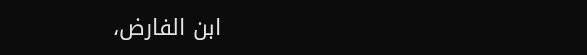ابن الفارض،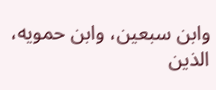وابن سبعين، وابن حمويه، الذين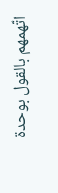اتّهمهم بالقول بوحدة